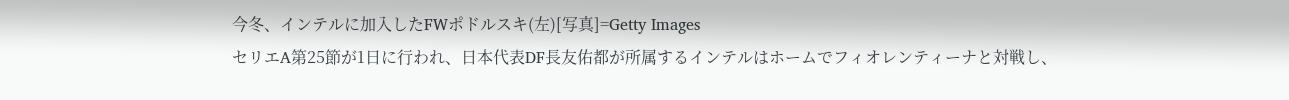今冬、インテルに加入したFWポドルスキ(左)[写真]=Getty Images
セリエA第25節が1日に行われ、日本代表DF長友佑都が所属するインテルはホームでフィオレンティーナと対戦し、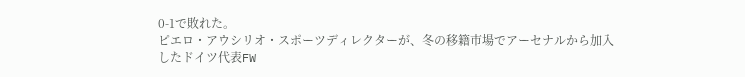0-1で敗れた。
ピエロ・アウシリオ・スポーツディレクターが、冬の移籍市場でアーセナルから加入したドイツ代表FW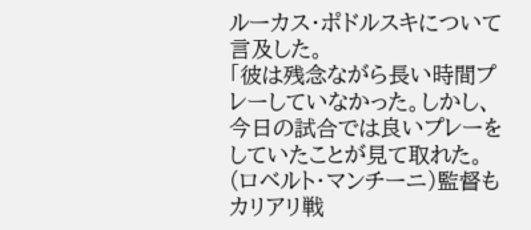ルーカス・ポドルスキについて言及した。
「彼は残念ながら長い時間プレーしていなかった。しかし、今日の試合では良いプレーをしていたことが見て取れた。(ロベルト・マンチーニ)監督もカリアリ戦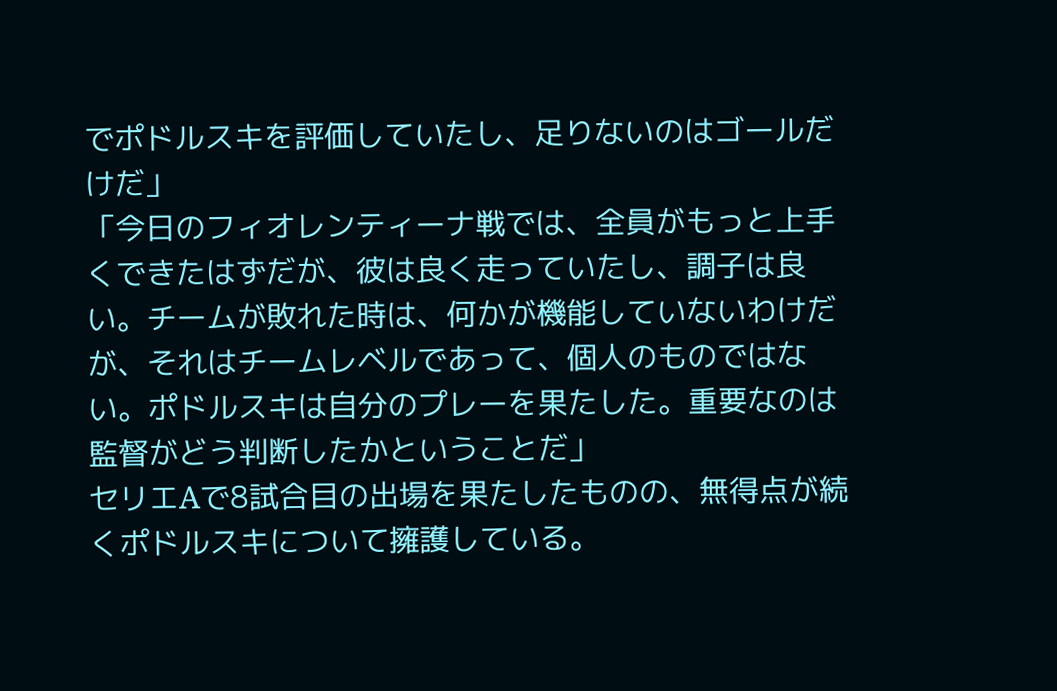でポドルスキを評価していたし、足りないのはゴールだけだ」
「今日のフィオレンティーナ戦では、全員がもっと上手くできたはずだが、彼は良く走っていたし、調子は良い。チームが敗れた時は、何かが機能していないわけだが、それはチームレベルであって、個人のものではない。ポドルスキは自分のプレーを果たした。重要なのは監督がどう判断したかということだ」
セリエAで8試合目の出場を果たしたものの、無得点が続くポドルスキについて擁護している。